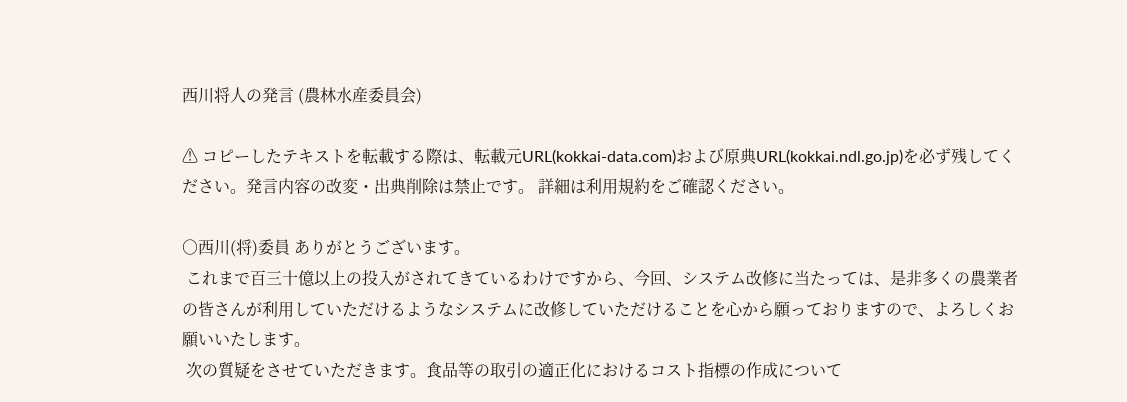西川将人の発言 (農林水産委員会)

⚠ コピーしたテキストを転載する際は、転載元URL(kokkai-data.com)および原典URL(kokkai.ndl.go.jp)を必ず残してください。発言内容の改変・出典削除は禁止です。 詳細は利用規約をご確認ください。

○西川(将)委員 ありがとうございます。
 これまで百三十億以上の投入がされてきているわけですから、今回、システム改修に当たっては、是非多くの農業者の皆さんが利用していただけるようなシステムに改修していただけることを心から願っておりますので、よろしくお願いいたします。
 次の質疑をさせていただきます。食品等の取引の適正化におけるコスト指標の作成について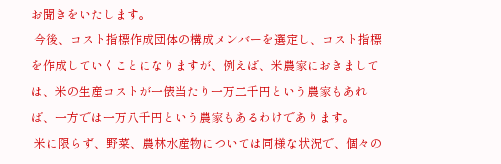お聞きをいたします。
 今後、コスト指標作成団体の構成メンバーを選定し、コスト指標を作成していくことになりますが、例えば、米農家におきましては、米の生産コストが一俵当たり一万二千円という農家もあれば、一方では一万八千円という農家もあるわけであります。
 米に限らず、野菜、農林水産物については同様な状況で、個々の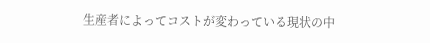生産者によってコストが変わっている現状の中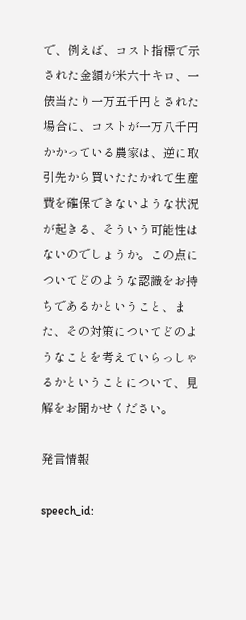で、例えば、コスト指標で示された金額が米六十キロ、一俵当たり一万五千円とされた場合に、コストが一万八千円かかっている農家は、逆に取引先から買いたたかれて生産費を確保できないような状況が起きる、そういう可能性はないのでしょうか。この点についてどのような認識をお持ちであるかということ、また、その対策についてどのようなことを考えていらっしゃるかということについて、見解をお聞かせください。

発言情報

speech_id: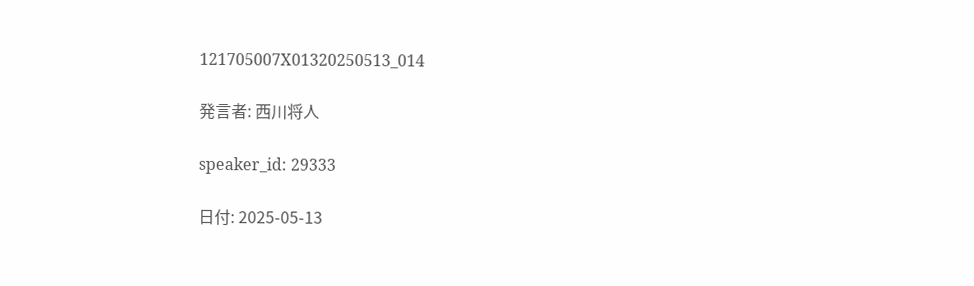121705007X01320250513_014

発言者: 西川将人

speaker_id: 29333

日付: 2025-05-13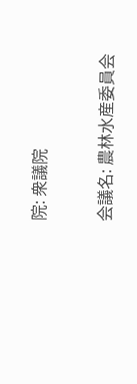院: 衆議院

会議名: 農林水産委員会